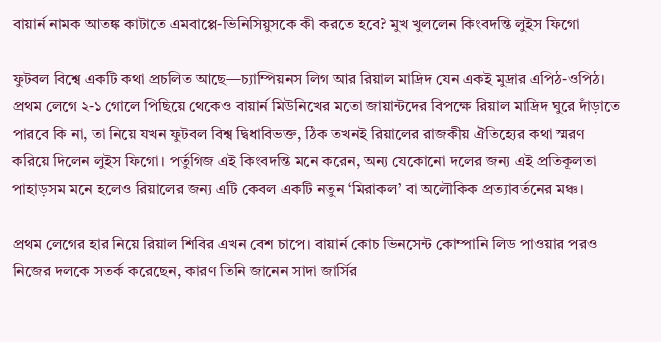বায়ার্ন নামক আতঙ্ক কাটাতে এমবাপ্পে-ভিনিসিয়ুসকে কী করতে হবে? মুখ খুললেন কিংবদন্তি লুইস ফিগো

ফুটবল বিশ্বে একটি কথা প্রচলিত আছে—চ্যাম্পিয়নস লিগ আর রিয়াল মাদ্রিদ যেন একই মুদ্রার এপিঠ-ওপিঠ। প্রথম লেগে ২-১ গোলে পিছিয়ে থেকেও বায়ার্ন মিউনিখের মতো জায়ান্টদের বিপক্ষে রিয়াল মাদ্রিদ ঘুরে দাঁড়াতে পারবে কি না, তা নিয়ে যখন ফুটবল বিশ্ব দ্বিধাবিভক্ত, ঠিক তখনই রিয়ালের রাজকীয় ঐতিহ্যের কথা স্মরণ করিয়ে দিলেন লুইস ফিগো। পর্তুগিজ এই কিংবদন্তি মনে করেন, অন্য যেকোনো দলের জন্য এই প্রতিকূলতা পাহাড়সম মনে হলেও রিয়ালের জন্য এটি কেবল একটি নতুন ‘মিরাকল’ বা অলৌকিক প্রত্যাবর্তনের মঞ্চ।

প্রথম লেগের হার নিয়ে রিয়াল শিবির এখন বেশ চাপে। বায়ার্ন কোচ ভিনসেন্ট কোম্পানি লিড পাওয়ার পরও নিজের দলকে সতর্ক করেছেন, কারণ তিনি জানেন সাদা জার্সির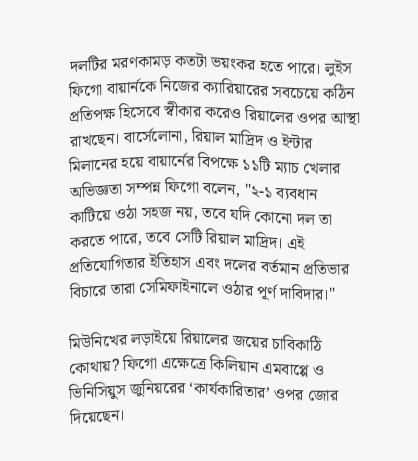দলটির মরণকামড় কতটা ভয়ংকর হতে পারে। লুইস ফিগো বায়ার্নকে নিজের ক্যারিয়ারের সবচেয়ে কঠিন প্রতিপক্ষ হিসেবে স্বীকার করেও রিয়ালের ওপর আস্থা রাখছেন। বার্সেলোনা, রিয়াল মাদ্রিদ ও ইন্টার মিলানের হয়ে বায়ার্নের বিপক্ষে ১১টি ম্যাচ খেলার অভিজ্ঞতা সম্পন্ন ফিগো বলেন, "২-১ ব্যবধান কাটিয়ে ওঠা সহজ নয়, তবে যদি কোনো দল তা করতে পারে, তবে সেটি রিয়াল মাদ্রিদ। এই প্রতিযোগিতার ইতিহাস এবং দলের বর্তমান প্রতিভার বিচারে তারা সেমিফাইনালে ওঠার পূর্ণ দাবিদার।"

মিউনিখের লড়াইয়ে রিয়ালের জয়ের চাবিকাঠি কোথায়? ফিগো এক্ষেত্রে কিলিয়ান এমবাপ্পে ও ভিনিসিয়ুস জুনিয়রের ‘কার্যকারিতার’ ওপর জোর দিয়েছেন।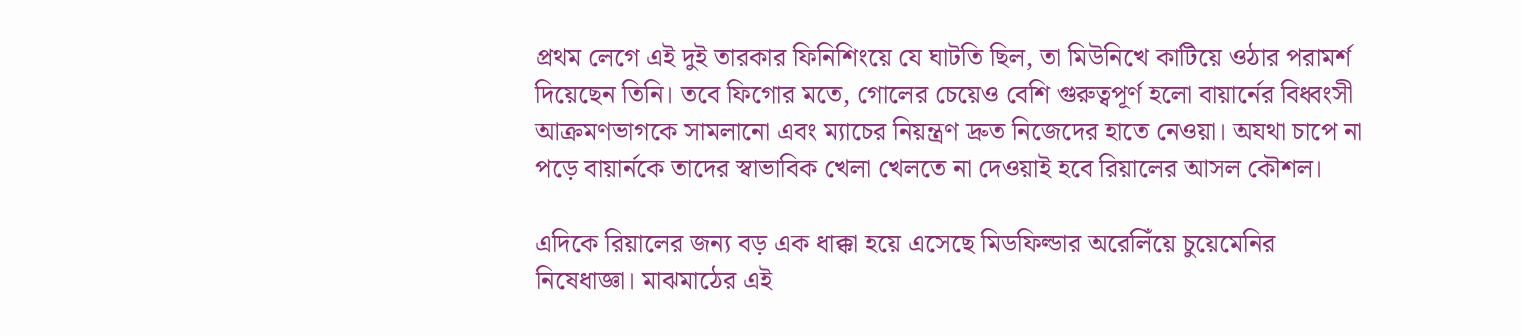প্রথম লেগে এই দুই তারকার ফিনিশিংয়ে যে ঘাটতি ছিল, তা মিউনিখে কাটিয়ে ওঠার পরামর্শ দিয়েছেন তিনি। তবে ফিগোর মতে, গোলের চেয়েও বেশি গুরুত্বপূর্ণ হলো বায়ার্নের বিধ্বংসী আক্রমণভাগকে সামলানো এবং ম্যাচের নিয়ন্ত্রণ দ্রুত নিজেদের হাতে নেওয়া। অযথা চাপে না পড়ে বায়ার্নকে তাদের স্বাভাবিক খেলা খেলতে না দেওয়াই হবে রিয়ালের আসল কৌশল।

এদিকে রিয়ালের জন্য বড় এক ধাক্কা হয়ে এসেছে মিডফিল্ডার অরেলিঁয়ে চুয়েমেনির নিষেধাজ্ঞা। মাঝমাঠের এই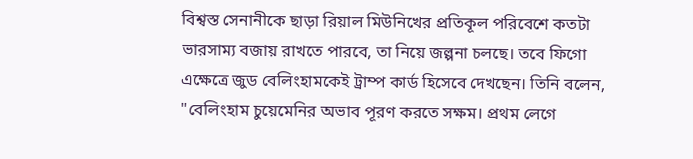বিশ্বস্ত সেনানীকে ছাড়া রিয়াল মিউনিখের প্রতিকূল পরিবেশে কতটা ভারসাম্য বজায় রাখতে পারবে, তা নিয়ে জল্পনা চলছে। তবে ফিগো এক্ষেত্রে জুড বেলিংহামকেই ট্রাম্প কার্ড হিসেবে দেখছেন। তিনি বলেন, "বেলিংহাম চুয়েমেনির অভাব পূরণ করতে সক্ষম। প্রথম লেগে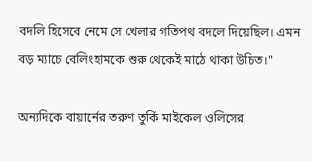বদলি হিসেবে নেমে সে খেলার গতিপথ বদলে দিয়েছিল। এমন বড় ম্যাচে বেলিংহামকে শুরু থেকেই মাঠে থাকা উচিত।"

অন্যদিকে বায়ার্নের তরুণ তুর্কি মাইকেল ওলিসের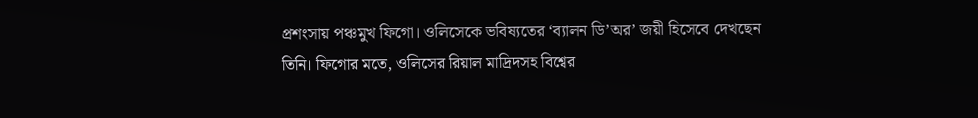প্রশংসায় পঞ্চমুখ ফিগো। ওলিসেকে ভবিষ্যতের ‘ব্যালন ডি’অর’ জয়ী হিসেবে দেখছেন তিনি। ফিগোর মতে, ওলিসের রিয়াল মাদ্রিদসহ বিশ্বের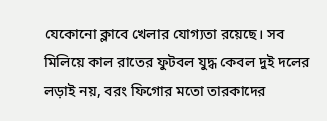যেকোনো ক্লাবে খেলার যোগ্যতা রয়েছে। সব মিলিয়ে কাল রাতের ফুটবল যুদ্ধ কেবল দুই দলের লড়াই নয়, বরং ফিগোর মতো তারকাদের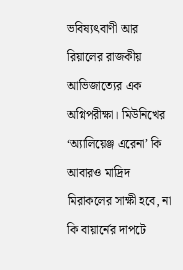ভবিষ্যৎবাণী আর রিয়ালের রাজকীয় আভিজাত্যের এক অগ্নিপরীক্ষা। মিউনিখের ‘অ্যালিয়েঞ্জ এরেনা’ কি আবারও মাদ্রিদ মিরাকলের সাক্ষী হবে, না কি বায়ার্নের দাপটে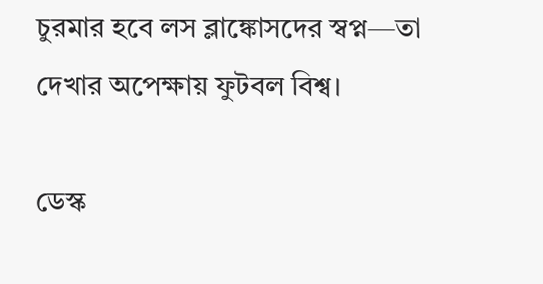চুরমার হবে লস ব্লাঙ্কোসদের স্বপ্ন—তা দেখার অপেক্ষায় ফুটবল বিশ্ব।

ডেস্ক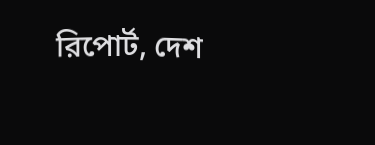রিপোর্ট, দেশ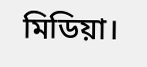মিডিয়া।